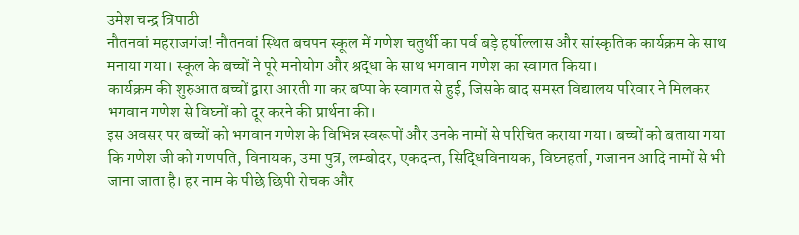उमेश चन्द्र त्रिपाठी
नौतनवां महराजगंज! नौतनवां स्थित बचपन स्कूल में गणेश चतुर्थी का पर्व बड़े हर्षोल्लास और सांस्कृतिक कार्यक्रम के साथ मनाया गया। स्कूल के बच्चों ने पूरे मनोयोग और श्रद्धा के साथ भगवान गणेश का स्वागत किया।
कार्यक्रम की शुरुआत बच्चों द्वारा आरती गा कर बप्पा के स्वागत से हुई, जिसके बाद समस्त विद्यालय परिवार ने मिलकर भगवान गणेश से विघ्नों को दूर करने की प्रार्थना की।
इस अवसर पर बच्चों को भगवान गणेश के विभिन्न स्वरूपों और उनके नामों से परिचित कराया गया। बच्चों को बताया गया कि गणेश जी को गणपति, विनायक, उमा पुत्र, लम्बोदर, एकदन्त, सिद्धिविनायक, विघ्नहर्ता, गजानन आदि नामों से भी जाना जाता है। हर नाम के पीछे छिपी रोचक और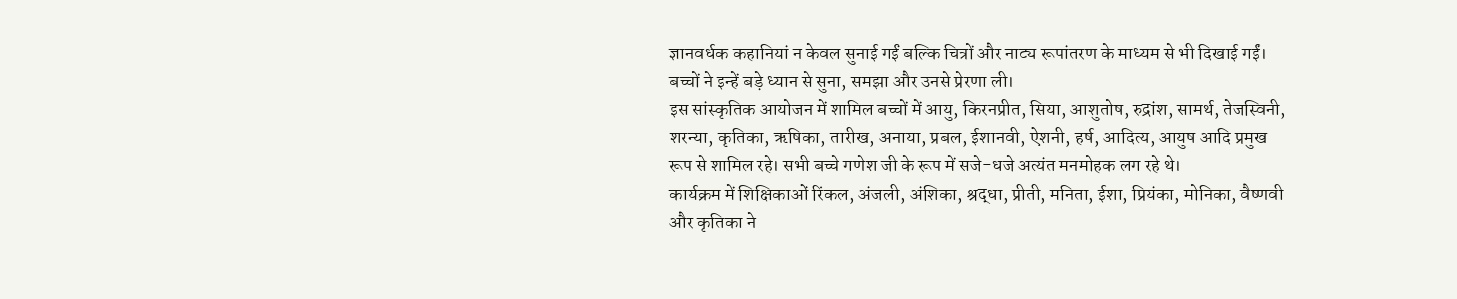ज्ञानवर्धक कहानियां न केवल सुनाई गईं बल्कि चित्रों और नाट्य रूपांतरण के माध्यम से भी दिखाई गईं। बच्चों ने इन्हें बड़े ध्यान से सुना, समझा और उनसे प्रेरणा ली।
इस सांस्कृतिक आयोजन में शामिल बच्चों में आयु, किरनप्रीत, सिया, आशुतोष, रुद्रांश, सामर्थ, तेजस्विनी, शरन्या, कृतिका, ऋषिका, तारीख, अनाया, प्रबल, ईशानवी, ऐशनी, हर्ष, आदित्य, आयुष आदि प्रमुख रूप से शामिल रहे। सभी बच्चे गणेश जी के रूप में सजे-धजे अत्यंत मनमोहक लग रहे थे।
कार्यक्रम में शिक्षिकाओं रिंकल, अंजली, अंशिका, श्रद्धा, प्रीती, मनिता, ईशा, प्रियंका, मोनिका, वैष्णवी और कृतिका ने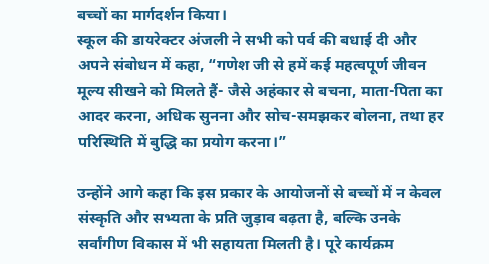बच्चों का मार्गदर्शन किया।
स्कूल की डायरेक्टर अंजली ने सभी को पर्व की बधाई दी और अपने संबोधन में कहा, “गणेश जी से हमें कई महत्वपूर्ण जीवन मूल्य सीखने को मिलते हैं- जैसे अहंकार से बचना, माता-पिता का आदर करना, अधिक सुनना और सोच-समझकर बोलना, तथा हर परिस्थिति में बुद्धि का प्रयोग करना।”

उन्होंने आगे कहा कि इस प्रकार के आयोजनों से बच्चों में न केवल संस्कृति और सभ्यता के प्रति जुड़ाव बढ़ता है, बल्कि उनके सर्वांगीण विकास में भी सहायता मिलती है। पूरे कार्यक्रम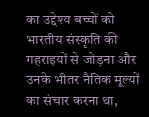का उद्देश्य बच्चों को भारतीय संस्कृति की गहराइयों से जोड़ना और उनके भीतर नैतिक मूल्यों का संचार करना था,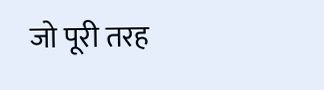जो पूरी तरह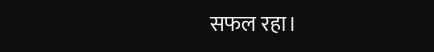सफल रहा।